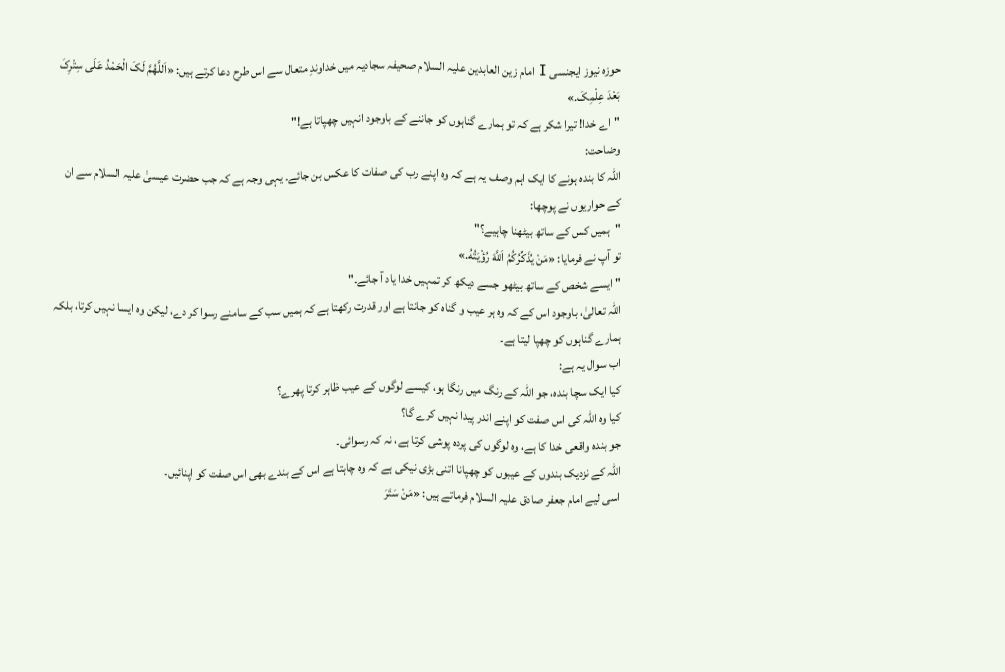حوزہ نیوز ایجنسی I امام زین العابدین علیہ السلام صحیفہ سجادیہ میں خداوندِ متعال سے اس طرح دعا کرتے ہیں: «اَللَّهُمَّ لَکَ الْحَمْدُ عَلَی سِتْرِکَ بَعْدَ عِلْمِکَ.»
"اے خدا! تیرا شکر ہے کہ تو ہمارے گناہوں کو جاننے کے باوجود انہیں چھپاتا ہے!"
وضاحت:
اللہ کا بندہ ہونے کا ایک اہم وصف یہ ہے کہ وہ اپنے رب کی صفات کا عکس بن جائے۔ یہی وجہ ہے کہ جب حضرت عیسیٰ علیہ السلام سے ان کے حواریوں نے پوچھا:
"ہمیں کس کے ساتھ بیٹھنا چاہیے؟"
تو آپ نے فرمایا: «مَنْ یُذَکِّرُکُمُ اَللَّهَ رُؤْیَتُهُ.»
"ایسے شخص کے ساتھ بیٹھو جسے دیکھ کر تمہیں خدا یاد آ جائے۔"
اللہ تعالیٰ، باوجود اس کے کہ وہ ہر عیب و گناہ کو جانتا ہے اور قدرت رکھتا ہے کہ ہمیں سب کے سامنے رسوا کر دے، لیکن وہ ایسا نہیں کرتا، بلکہ ہمارے گناہوں کو چھپا لیتا ہے۔
اب سوال یہ ہے:
کیا ایک سچا بندہ، جو اللہ کے رنگ میں رنگا ہو، کیسے لوگوں کے عیب ظاہر کرتا پھرے؟
کیا وہ اللہ کی اس صفت کو اپنے اندر پیدا نہیں کرے گا؟
جو بندہ واقعی خدا کا ہے، وہ لوگوں کی پردہ پوشی کرتا ہے، نہ کہ رسوائی۔
اللہ کے نزدیک بندوں کے عیبوں کو چھپانا اتنی بڑی نیکی ہے کہ وہ چاہتا ہے اس کے بندے بھی اس صفت کو اپنائیں۔
اسی لیے امام جعفر صادق علیہ السلام فرماتے ہیں: «مَنْ سَتَرَ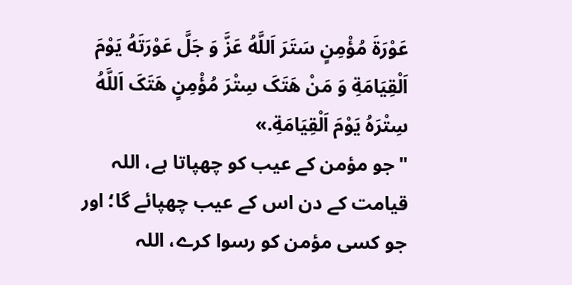عَوْرَةَ مُؤْمِنٍ سَتَرَ اَللَّهُ عَزَّ وَ جَلَّ عَوْرَتَهُ یَوْمَ اَلْقِیَامَةِ وَ مَنْ هَتَکَ سِتْرَ مُؤْمِنٍ هَتَکَ اَللَّهُ سِتْرَهُ یَوْمَ اَلْقِیَامَةِ.»
"جو مؤمن کے عیب کو چھپاتا ہے، اللہ قیامت کے دن اس کے عیب چھپائے گا؛ اور جو کسی مؤمن کو رسوا کرے، اللہ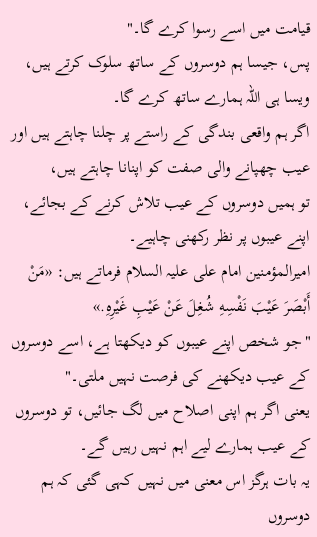قیامت میں اسے رسوا کرے گا۔"
پس، جیسا ہم دوسروں کے ساتھ سلوک کرتے ہیں، ویسا ہی اللہ ہمارے ساتھ کرے گا۔
اگر ہم واقعی بندگی کے راستے پر چلنا چاہتے ہیں اور عیب چھپانے والی صفت کو اپنانا چاہتے ہیں،
تو ہمیں دوسروں کے عیب تلاش کرنے کے بجائے، اپنے عیبوں پر نظر رکھنی چاہیے۔
امیرالمؤمنین امام علی علیہ السلام فرماتے ہیں: «مَنْ أَبْصَرَ عَیْبَ نَفْسِهِ شُغِلَ عَنْ عَیْبِ غَیْرِهِ.»
"جو شخص اپنے عیبوں کو دیکھتا ہے، اسے دوسروں کے عیب دیکھنے کی فرصت نہیں ملتی۔"
یعنی اگر ہم اپنی اصلاح میں لگ جائیں، تو دوسروں کے عیب ہمارے لیے اہم نہیں رہیں گے۔
یہ بات ہرگز اس معنی میں نہیں کہی گئی کہ ہم دوسروں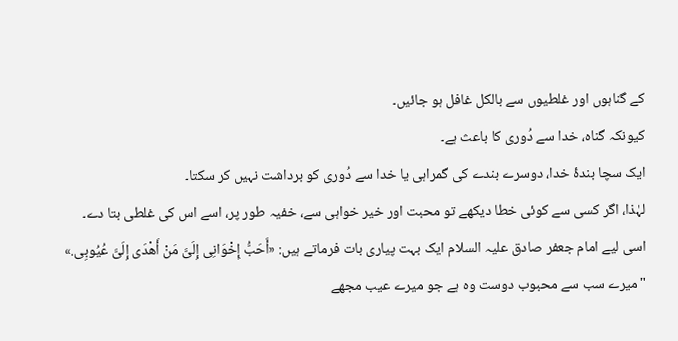کے گناہوں اور غلطیوں سے بالکل غافل ہو جائیں۔
کیونکہ گناہ، خدا سے دُوری کا باعث ہے۔
ایک سچا بندۂ خدا، دوسرے بندے کی گمراہی یا خدا سے دُوری کو برداشت نہیں کر سکتا۔
لہٰذا، اگر کسی سے کوئی خطا دیکھے تو محبت اور خیر خواہی سے، خفیہ طور پر، اسے اس کی غلطی بتا دے۔
اسی لیے امام جعفر صادق علیہ السلام ایک بہت پیاری بات فرماتے ہیں: «أَحَبُّ إِخْوَانِی إِلَیَّ مَنْ أَهْدَی إِلَیَّ عُیُوبِی.»
"میرے سب سے محبوب دوست وہ ہے جو میرے عیب مجھے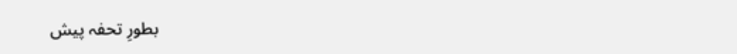بطورِ تحفہ پیش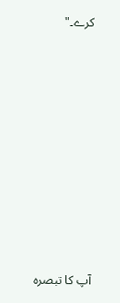کرے۔"









آپ کا تبصرہ